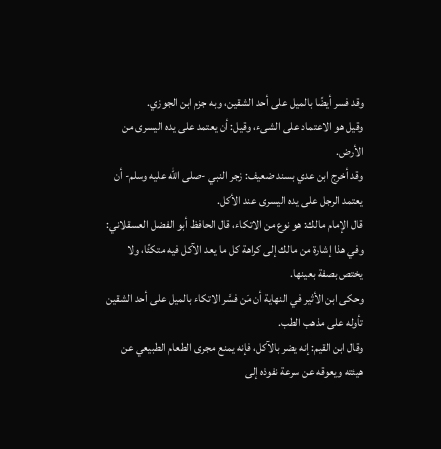وقد فسر أيضًا بالميل على أحد الشقين، وبه جزم ابن الجوزي.
وقيل هو الاعتماد على الشىء، وقيل: أن يعتمد على يده اليسرى من الأرض.
وقد أخرج ابن عدي بسند ضعيف: زجر النبي -صلى الله عليه وسلم- أن يعتمد الرجل على يده اليسرى عند الأكل.
قال الإمام مالك: هو نوع من الاتكاء، قال الحافظ أبو الفضل العسقلاني: وفي هذا إشارة من مالك إلى كراهة كل ما يعد الآكل فيه متكئًا، ولا يختص بصفة بعينها.
وحكى ابن الأثير في النهاية أن مَن فسَّر الاتكاء بالميل على أحد الشقين تأوله على مذهب الطب.
وقال ابن القيم: إنه يضر بالآكل، فإنه يمنع مجرى الطعام الطبيعي عن هيئته ويعوقه عن سرعة نفوذه إلى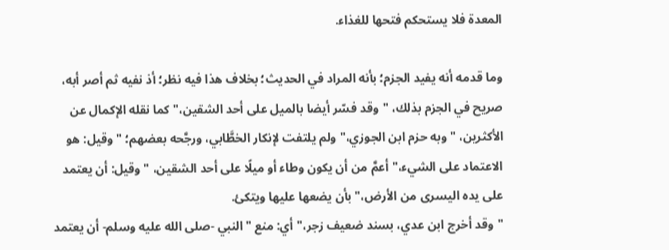المعدة فلا يستحكم فتحها للغذاء.

وما قدمه أنه يفيد الجزم؛ بأنه المراد في الحديث؛ بخلاف هذا فيه نظر؛ أذ نفيه ثم أصر أبه، صريح في الجزم بذلك، "وقد فسّر أيضا بالميل على أحد الشقين،" كما نقله الإكمال عن الأكثرين، "وبه حزم ابن الجوزي،" ولم يلتفت لإنكار الخطَّابي، ورجَّحه بعضهم؛ "وقيل: هو الاعتماد على الشيء،" أعمَّ من أن يكون وطاء أو ميلًا على أحد الشقين، "وقيل: أن يعتمد على يده اليسرى من الأرض،" بأن يضعها عليها ويتكئ.
"وقد أخرج ابن عدي، بسند ضعيف زجر،" أي: منع "النبي -صلى الله عليه وسلم- أن يعتمد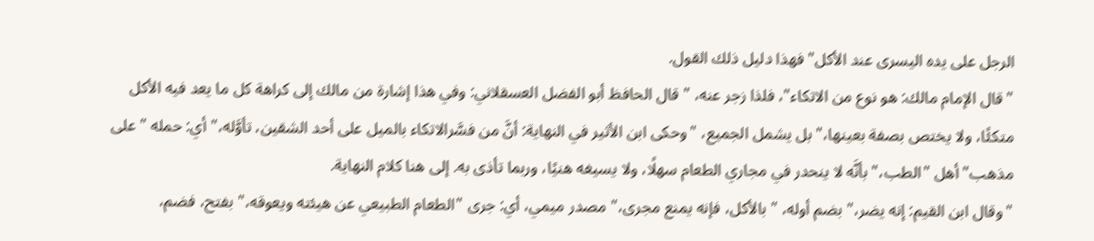الرجل على يده اليسرى عند الأكل" فهذا دليل ذلك القول.
"قال الإمام مالك: هو نوع من الاتكاء"، فلذا زجر عنه، "قال الحافظ أبو الفضل العسقلاني: وفي هذا إشارة من مالك إلى كراهة كل ما يعد فيه الأكل متكئًا، ولا يختص بصفة بعينها،" بل يشمل الجميع، "وحكى ابن الأثير في النهاية: أنَّ من فسَّرالاتكاء بالميل على أحد الشقين، تأوَّله،" أي: حمله "على مذهب" أهل "الطب،" بأنَّه لا ينحدر في مجاري الطعام سهلًا، ولا يسيغه هنيًا، وربما تأذى به. إلى هنا كلام النهاية.
"وقال ابن القيم: إنه يضر،" بضم أوله، "بالأكل، فإنه يمنع مجرى،" مصدر ميمي، أي: جرى "الطعام الطبيعي عن هيئته ويعوقه،" بفتح، فضم،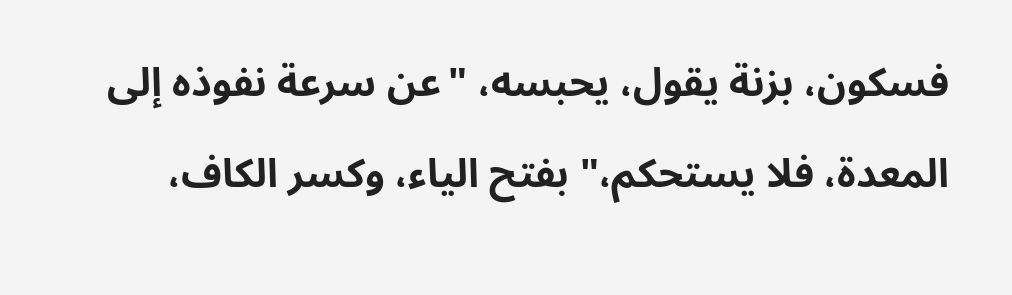فسكون، بزنة يقول، يحبسه، "عن سرعة نفوذه إلى المعدة، فلا يستحكم،" بفتح الياء، وكسر الكاف،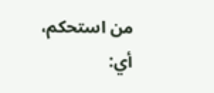من استحكم، أي: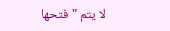لا يتم "فتحها